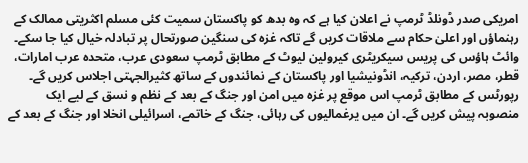امریکی صدر ڈونلڈ ٹرمپ نے اعلان کیا ہے کہ وہ بدھ کو پاکستان سمیت کئی مسلم اکثریتی ممالک کے رہنماؤں اور اعلیٰ حکام سے ملاقات کریں گے تاکہ غزہ کی سنگین صورتحال پر تبادلہ خیال کیا جا سکے۔ وائٹ ہاؤس کی پریس سیکریٹری کیرولین لیوٹ کے مطابق ٹرمپ سعودی عرب، متحدہ عرب امارات، قطر، مصر، اردن، ترکیہ، انڈونیشیا اور پاکستان کے نمائندوں کے ساتھ کثیرالجہتی اجلاس کریں گے۔
رپورٹس کے مطابق ٹرمپ اس موقع پر غزہ میں امن اور جنگ کے بعد کے نظم و نسق کے لیے ایک منصوبہ پیش کریں گے۔ ان میں یرغمالیوں کی رہائی، جنگ کے خاتمے، اسرائیلی انخلا اور جنگ کے بعد کے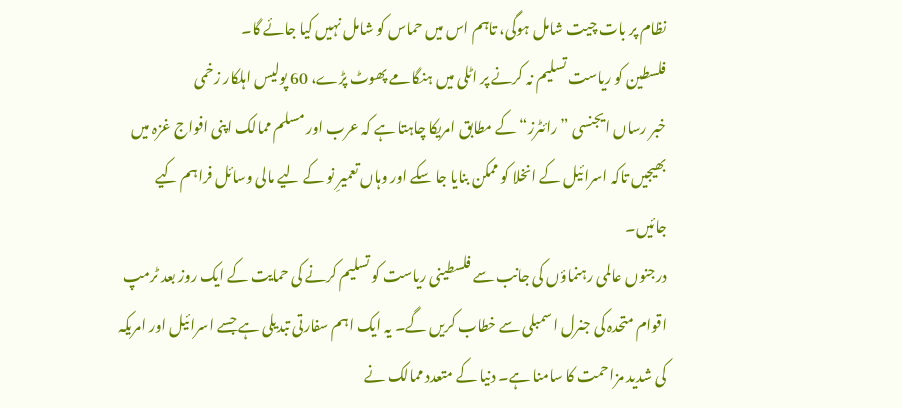نظام پر بات چیت شامل ہوگی، تاہم اس میں حماس کو شامل نہیں کیا جائے گا۔
فلسطین کو ریاست تسلیم نہ کرنے پر اٹلی میں ہنگامے پھوٹ پڑے، 60 پولیس اہلکار زخمی
خبر رساں ایجنسی ”رائٹرز“ کے مطابق امریکا چاہتا ہے کہ عرب اور مسلم ممالک اپنی افواج غزہ میں بھیجیں تاکہ اسرائیل کے انخلا کو ممکن بنایا جا سکے اور وہاں تعمیرِ نو کے لیے مالی وسائل فراہم کیے جائیں۔
درجنوں عالمی رہنماؤں کی جانب سے فلسطینی ریاست کو تسلیم کرنے کی حمایت کے ایک روز بعد ٹرمپ اقوام متحدہ کی جنرل اسمبلی سے خطاب کریں گے۔ یہ ایک اہم سفارتی تبدیلی ہے جسے اسرائیل اور امریکہ کی شدید مزاحمت کا سامنا ہے۔ دنیا کے متعدد ممالک نے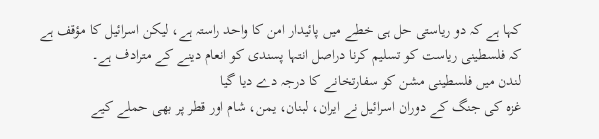کہا ہے کہ دو ریاستی حل ہی خطے میں پائیدار امن کا واحد راستہ ہے، لیکن اسرائیل کا مؤقف ہے کہ فلسطینی ریاست کو تسلیم کرنا دراصل انتہا پسندی کو انعام دینے کے مترادف ہے۔
لندن میں فلسطینی مشن کو سفارتخانے کا درجہ دے دیا گیا
غزہ کی جنگ کے دوران اسرائیل نے ایران، لبنان، یمن، شام اور قطر پر بھی حملے کیے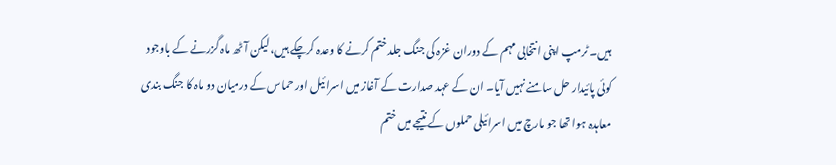ہیں۔ ٹرمپ اپنی انتخابی مہم کے دوران غزہ کی جنگ جلد ختم کرنے کا وعدہ کرچکے ہیں، لیکن آٹھ ماہ گزرنے کے باوجود کوئی پائیدار حل سامنے نہیں آیا۔ ان کے عہد صدارت کے آغاز میں اسرائیل اور حماس کے درمیان دو ماہ کا جنگ بندی معاہدہ ہوا تھا جو مارچ میں اسرائیلی حملوں کے نتیجے میں ختم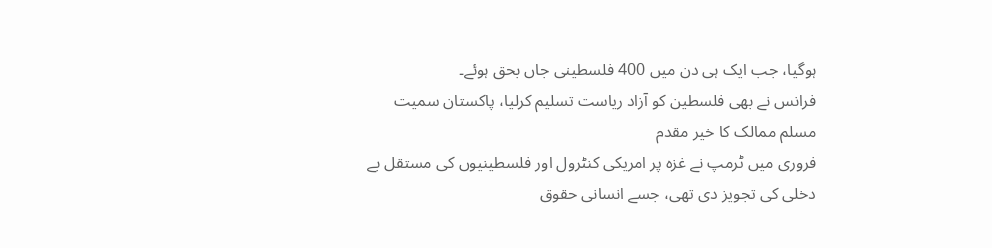ہوگیا، جب ایک ہی دن میں 400 فلسطینی جاں بحق ہوئے۔
فرانس نے بھی فلسطین کو آزاد ریاست تسلیم کرلیا، پاکستان سمیت مسلم ممالک کا خیر مقدم
فروری میں ٹرمپ نے غزہ پر امریکی کنٹرول اور فلسطینیوں کی مستقل بے دخلی کی تجویز دی تھی، جسے انسانی حقوق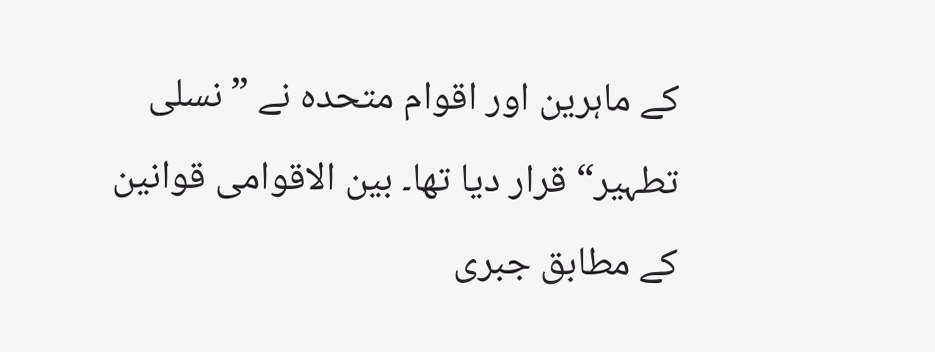کے ماہرین اور اقوام متحدہ نے ”نسلی تطہیر“ قرار دیا تھا۔ بین الاقوامی قوانین کے مطابق جبری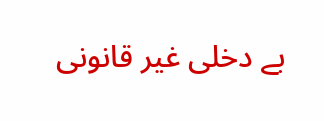بے دخلی غیر قانونی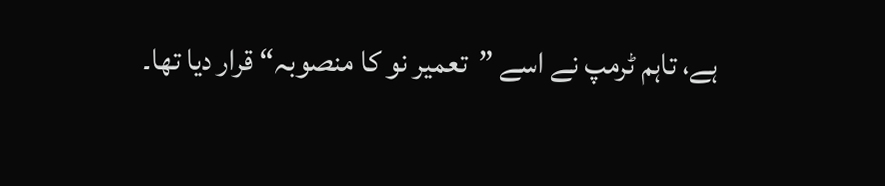ہے، تاہم ٹرمپ نے اسے ”تعمیر نو کا منصوبہ“ قرار دیا تھا۔